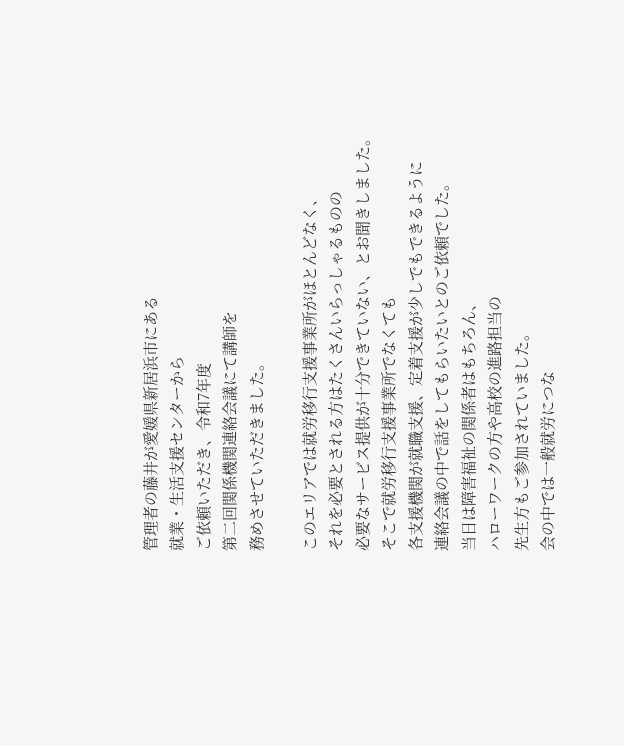管理者の藤井が愛媛県新居浜市にある
就業・生活支援センターから
ご依頼いただき、令和7年度
第二回関係機関連絡会議にて講師を
務めさせていただきました。

このエリアでは就労移行支援事業所がほとんどなく、
それを必要とされる方はたくさんいらっしゃるものの
必要なサービス提供が十分できていない、とお聞きしました。
そこで就労移行支援事業所でなくても
各支援機関が就職支援、定着支援が少しでもできるように
連絡会議の中で話をしてもらいたいとのご依頼でした。
当日は障害福祉の関係者はもちろん、
ハローワークの方や高校の進路担当の
先生方もご参加されていました。
会の中では一般就労につな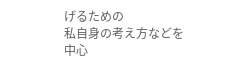げるための
私自身の考え方などを
中心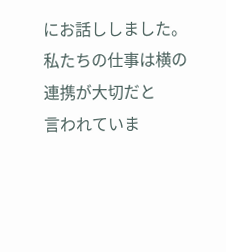にお話ししました。
私たちの仕事は横の連携が大切だと
言われていま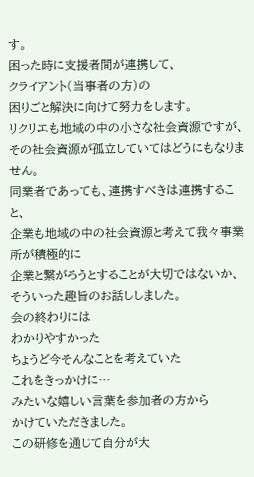す。
困った時に支援者間が連携して、
クライアント(当事者の方)の
困りごと解決に向けて努力をします。
リクリエも地域の中の小さな社会資源ですが、
その社会資源が孤立していてはどうにもなりません。
同業者であっても、連携すべきは連携すること、
企業も地域の中の社会資源と考えて我々事業所が積極的に
企業と繋がろうとすることが大切ではないか、
そういった趣旨のお話ししました。
会の終わりには
わかりやすかった
ちょうど今そんなことを考えていた
これをきっかけに…
みたいな嬉しい言葉を参加者の方から
かけていただきました。
この研修を通じて自分が大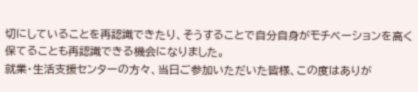切にしていることを再認識できたり、そうすることで自分自身がモチベーションを高く保てることも再認識できる機会になりました。
就業・生活支援センターの方々、当日ご参加いただいた皆様、この度はありが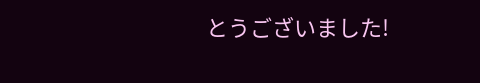とうございました!